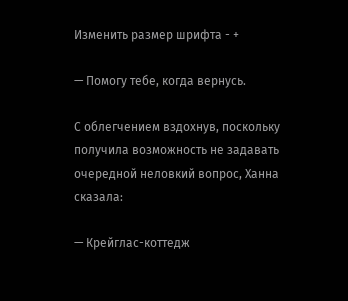Изменить размер шрифта - +

— Помогу тебе, когда вернусь.

С облегчением вздохнув, поскольку получила возможность не задавать очередной неловкий вопрос, Ханна сказала:

— Крейглас-коттедж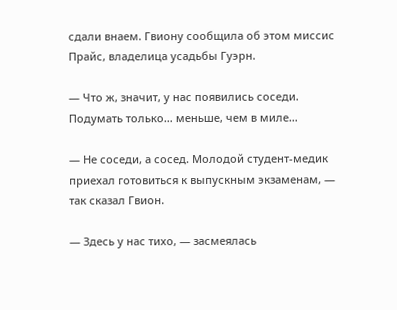сдали внаем. Гвиону сообщила об этом миссис Прайс, владелица усадьбы Гуэрн.

— Что ж, значит, у нас появились соседи. Подумать только… меньше, чем в миле…

— Не соседи, а сосед. Молодой студент-медик приехал готовиться к выпускным экзаменам, — так сказал Гвион.

— Здесь у нас тихо, — засмеялась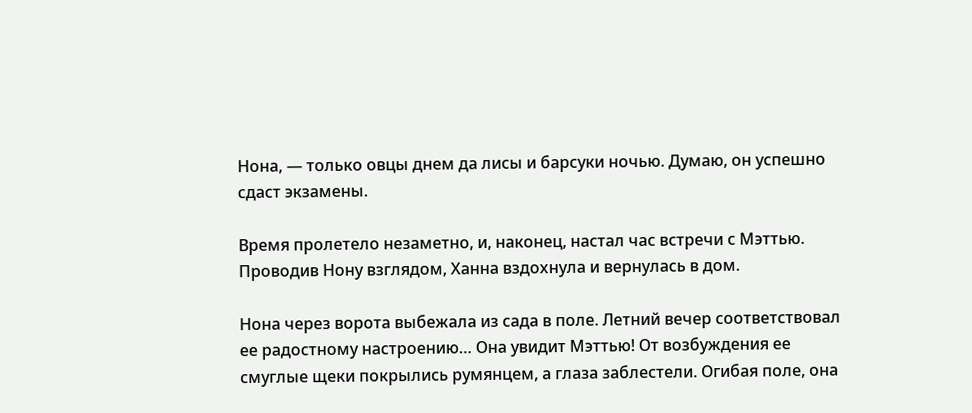Нона, — только овцы днем да лисы и барсуки ночью. Думаю, он успешно сдаст экзамены.

Время пролетело незаметно, и, наконец, настал час встречи с Мэттью. Проводив Нону взглядом, Ханна вздохнула и вернулась в дом.

Нона через ворота выбежала из сада в поле. Летний вечер соответствовал ее радостному настроению… Она увидит Мэттью! От возбуждения ее смуглые щеки покрылись румянцем, а глаза заблестели. Огибая поле, она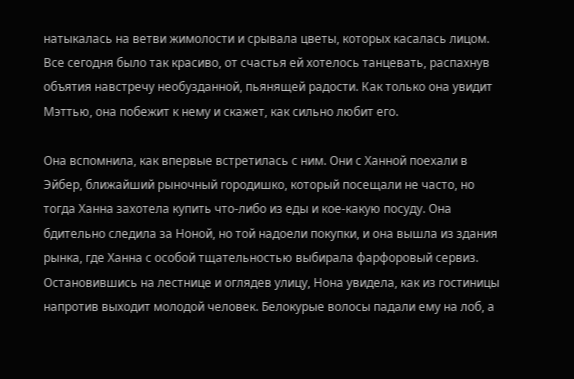натыкалась на ветви жимолости и срывала цветы, которых касалась лицом. Все сегодня было так красиво, от счастья ей хотелось танцевать, распахнув объятия навстречу необузданной, пьянящей радости. Как только она увидит Мэттью, она побежит к нему и скажет, как сильно любит его.

Она вспомнила, как впервые встретилась с ним. Они с Ханной поехали в Эйбер, ближайший рыночный городишко, который посещали не часто, но тогда Ханна захотела купить что-либо из еды и кое-какую посуду. Она бдительно следила за Ноной, но той надоели покупки, и она вышла из здания рынка, где Ханна с особой тщательностью выбирала фарфоровый сервиз. Остановившись на лестнице и оглядев улицу, Нона увидела, как из гостиницы напротив выходит молодой человек. Белокурые волосы падали ему на лоб, а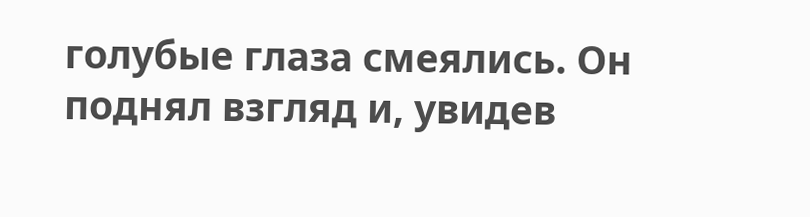голубые глаза смеялись. Он поднял взгляд и, увидев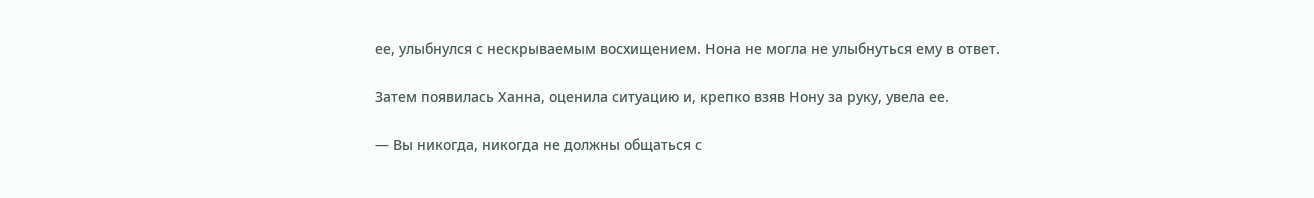ее, улыбнулся с нескрываемым восхищением. Нона не могла не улыбнуться ему в ответ.

Затем появилась Ханна, оценила ситуацию и, крепко взяв Нону за руку, увела ее.

— Вы никогда, никогда не должны общаться с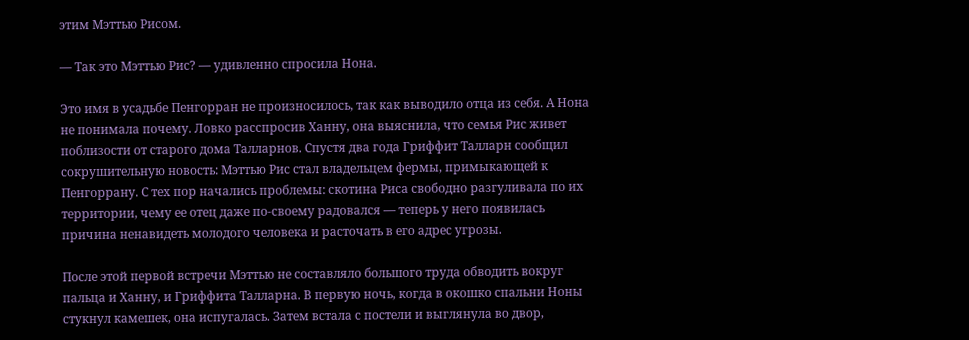этим Мэттью Рисом.

— Так это Мэттью Рис? — удивленно спросила Нона.

Это имя в усадьбе Пенгорран не произносилось, так как выводило отца из себя. А Нона не понимала почему. Ловко расспросив Ханну, она выяснила, что семья Рис живет поблизости от старого дома Талларнов. Спустя два года Гриффит Талларн сообщил сокрушительную новость: Мэттью Рис стал владельцем фермы, примыкающей к Пенгоррану. С тех пор начались проблемы: скотина Риса свободно разгуливала по их территории, чему ее отец даже по-своему радовался — теперь у него появилась причина ненавидеть молодого человека и расточать в его адрес угрозы.

После этой первой встречи Мэттью не составляло большого труда обводить вокруг пальца и Ханну, и Гриффита Талларна. В первую ночь, когда в окошко спальни Ноны стукнул камешек, она испугалась. Затем встала с постели и выглянула во двор,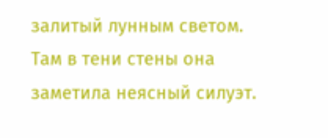залитый лунным светом. Там в тени стены она заметила неясный силуэт.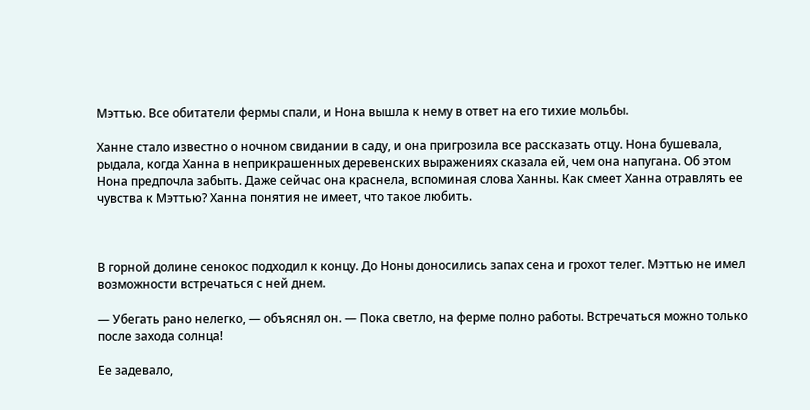Мэттью. Все обитатели фермы спали, и Нона вышла к нему в ответ на его тихие мольбы.

Ханне стало известно о ночном свидании в саду, и она пригрозила все рассказать отцу. Нона бушевала, рыдала, когда Ханна в неприкрашенных деревенских выражениях сказала ей, чем она напугана. Об этом Нона предпочла забыть. Даже сейчас она краснела, вспоминая слова Ханны. Как смеет Ханна отравлять ее чувства к Мэттью? Ханна понятия не имеет, что такое любить.



В горной долине сенокос подходил к концу. До Ноны доносились запах сена и грохот телег. Мэттью не имел возможности встречаться с ней днем.

— Убегать рано нелегко, — объяснял он. — Пока светло, на ферме полно работы. Встречаться можно только после захода солнца!

Ее задевало,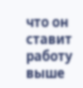что он ставит работу выше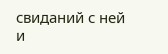свиданий с ней и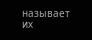называет их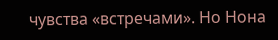чувства «встречами». Но Нона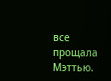все прощала Мэттью.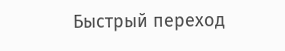Быстрый переход